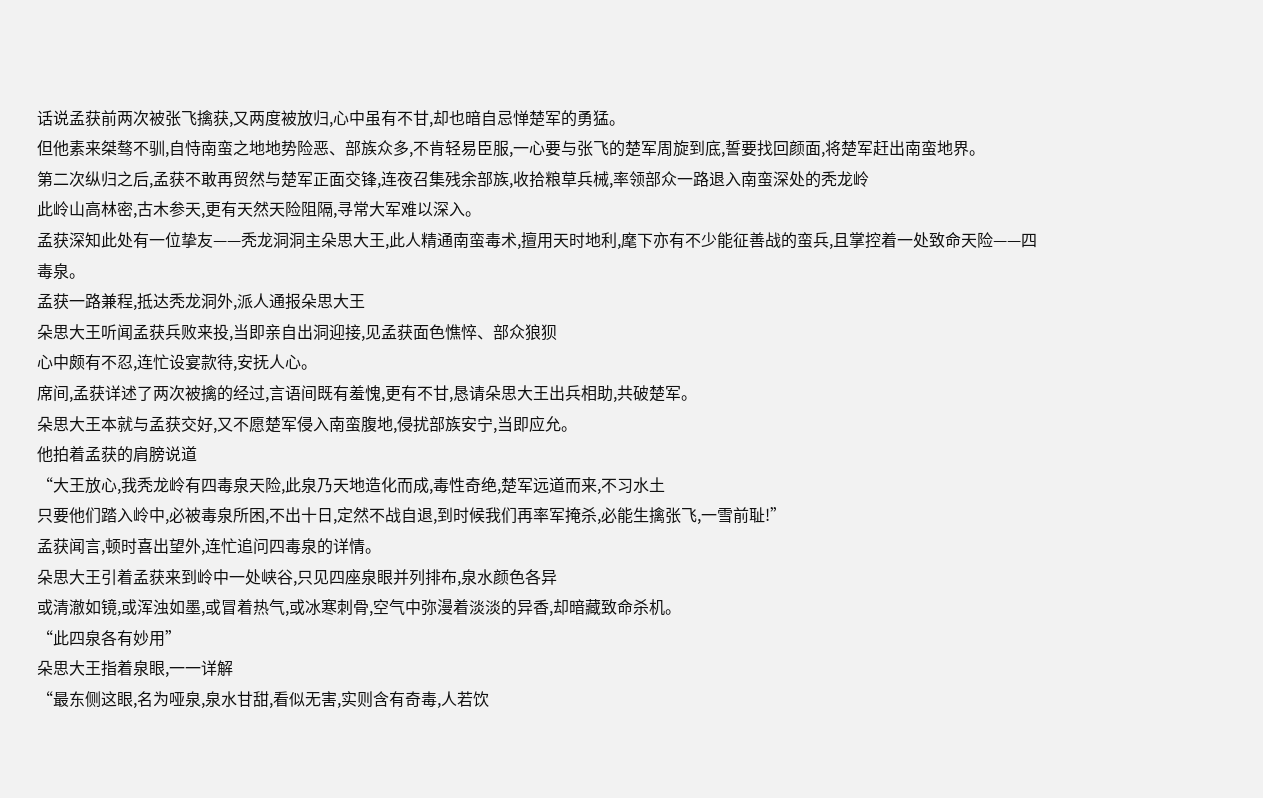话说孟获前两次被张飞擒获,又两度被放归,心中虽有不甘,却也暗自忌惮楚军的勇猛。
但他素来桀骜不驯,自恃南蛮之地地势险恶、部族众多,不肯轻易臣服,一心要与张飞的楚军周旋到底,誓要找回颜面,将楚军赶出南蛮地界。
第二次纵归之后,孟获不敢再贸然与楚军正面交锋,连夜召集残余部族,收拾粮草兵械,率领部众一路退入南蛮深处的秃龙岭
此岭山高林密,古木参天,更有天然天险阻隔,寻常大军难以深入。
孟获深知此处有一位挚友——秃龙洞洞主朵思大王,此人精通南蛮毒术,擅用天时地利,麾下亦有不少能征善战的蛮兵,且掌控着一处致命天险——四毒泉。
孟获一路兼程,抵达秃龙洞外,派人通报朵思大王
朵思大王听闻孟获兵败来投,当即亲自出洞迎接,见孟获面色憔悴、部众狼狈
心中颇有不忍,连忙设宴款待,安抚人心。
席间,孟获详述了两次被擒的经过,言语间既有羞愧,更有不甘,恳请朵思大王出兵相助,共破楚军。
朵思大王本就与孟获交好,又不愿楚军侵入南蛮腹地,侵扰部族安宁,当即应允。
他拍着孟获的肩膀说道
“大王放心,我秃龙岭有四毒泉天险,此泉乃天地造化而成,毒性奇绝,楚军远道而来,不习水土
只要他们踏入岭中,必被毒泉所困,不出十日,定然不战自退,到时候我们再率军掩杀,必能生擒张飞,一雪前耻!”
孟获闻言,顿时喜出望外,连忙追问四毒泉的详情。
朵思大王引着孟获来到岭中一处峡谷,只见四座泉眼并列排布,泉水颜色各异
或清澈如镜,或浑浊如墨,或冒着热气,或冰寒刺骨,空气中弥漫着淡淡的异香,却暗藏致命杀机。
“此四泉各有妙用”
朵思大王指着泉眼,一一详解
“最东侧这眼,名为哑泉,泉水甘甜,看似无害,实则含有奇毒,人若饮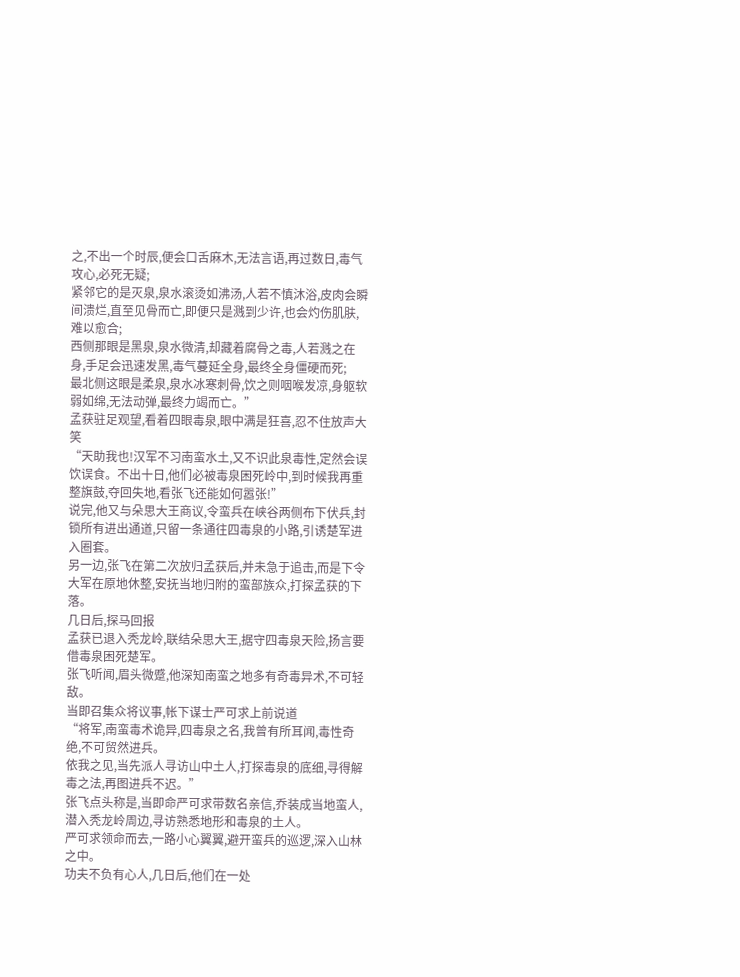之,不出一个时辰,便会口舌麻木,无法言语,再过数日,毒气攻心,必死无疑;
紧邻它的是灭泉,泉水滚烫如沸汤,人若不慎沐浴,皮肉会瞬间溃烂,直至见骨而亡,即便只是溅到少许,也会灼伤肌肤,难以愈合;
西侧那眼是黑泉,泉水微清,却藏着腐骨之毒,人若溅之在身,手足会迅速发黑,毒气蔓延全身,最终全身僵硬而死;
最北侧这眼是柔泉,泉水冰寒刺骨,饮之则咽喉发凉,身躯软弱如绵,无法动弹,最终力竭而亡。”
孟获驻足观望,看着四眼毒泉,眼中满是狂喜,忍不住放声大笑
“天助我也!汉军不习南蛮水土,又不识此泉毒性,定然会误饮误食。不出十日,他们必被毒泉困死岭中,到时候我再重整旗鼓,夺回失地,看张飞还能如何嚣张!”
说完,他又与朵思大王商议,令蛮兵在峡谷两侧布下伏兵,封锁所有进出通道,只留一条通往四毒泉的小路,引诱楚军进入圈套。
另一边,张飞在第二次放归孟获后,并未急于追击,而是下令大军在原地休整,安抚当地归附的蛮部族众,打探孟获的下落。
几日后,探马回报
孟获已退入秃龙岭,联结朵思大王,据守四毒泉天险,扬言要借毒泉困死楚军。
张飞听闻,眉头微蹙,他深知南蛮之地多有奇毒异术,不可轻敌。
当即召集众将议事,帐下谋士严可求上前说道
“将军,南蛮毒术诡异,四毒泉之名,我曾有所耳闻,毒性奇绝,不可贸然进兵。
依我之见,当先派人寻访山中土人,打探毒泉的底细,寻得解毒之法,再图进兵不迟。”
张飞点头称是,当即命严可求带数名亲信,乔装成当地蛮人,潜入秃龙岭周边,寻访熟悉地形和毒泉的土人。
严可求领命而去,一路小心翼翼,避开蛮兵的巡逻,深入山林之中。
功夫不负有心人,几日后,他们在一处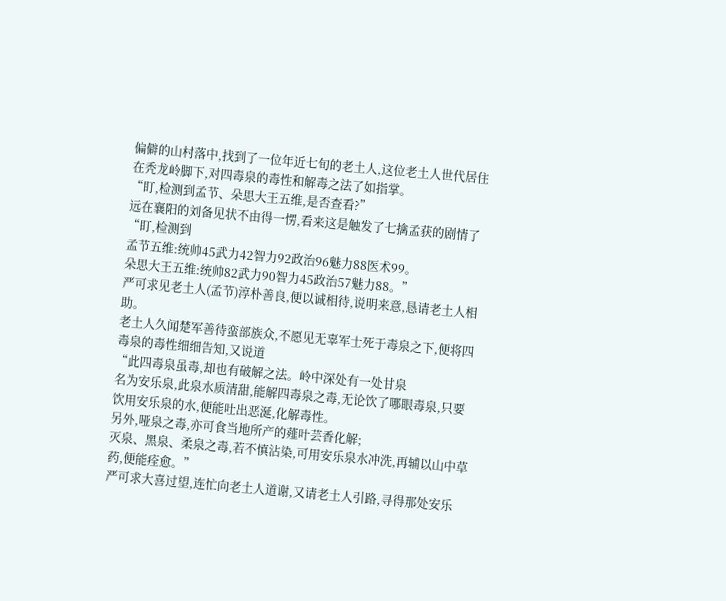偏僻的山村落中,找到了一位年近七旬的老土人,这位老土人世代居住在秃龙岭脚下,对四毒泉的毒性和解毒之法了如指掌。
“盯,检测到孟节、朵思大王五维,是否查看?”
远在襄阳的刘备见状不由得一愣,看来这是触发了七擒孟获的剧情了
“盯,检测到
孟节五维:统帅45武力42智力92政治96魅力88医术99。
朵思大王五维:统帅82武力90智力45政治57魅力88。”
严可求见老土人(孟节)淳朴善良,便以诚相待,说明来意,恳请老土人相助。
老土人久闻楚军善待蛮部族众,不愿见无辜军士死于毒泉之下,便将四毒泉的毒性细细告知,又说道
“此四毒泉虽毒,却也有破解之法。岭中深处有一处甘泉
名为安乐泉,此泉水质清甜,能解四毒泉之毒,无论饮了哪眼毒泉,只要饮用安乐泉的水,便能吐出恶涎,化解毒性。
另外,哑泉之毒,亦可食当地所产的薤叶芸香化解;
灭泉、黑泉、柔泉之毒,若不慎沾染,可用安乐泉水冲洗,再辅以山中草药,便能痊愈。”
严可求大喜过望,连忙向老土人道谢,又请老土人引路,寻得那处安乐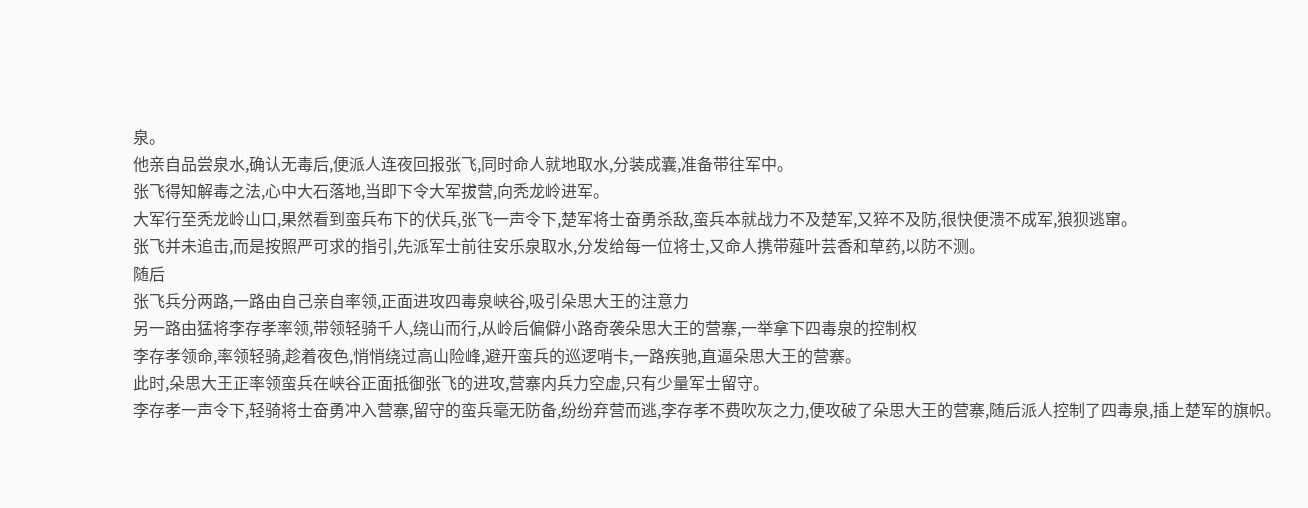泉。
他亲自品尝泉水,确认无毒后,便派人连夜回报张飞,同时命人就地取水,分装成囊,准备带往军中。
张飞得知解毒之法,心中大石落地,当即下令大军拔营,向秃龙岭进军。
大军行至秃龙岭山口,果然看到蛮兵布下的伏兵,张飞一声令下,楚军将士奋勇杀敌,蛮兵本就战力不及楚军,又猝不及防,很快便溃不成军,狼狈逃窜。
张飞并未追击,而是按照严可求的指引,先派军士前往安乐泉取水,分发给每一位将士,又命人携带薤叶芸香和草药,以防不测。
随后
张飞兵分两路,一路由自己亲自率领,正面进攻四毒泉峡谷,吸引朵思大王的注意力
另一路由猛将李存孝率领,带领轻骑千人,绕山而行,从岭后偏僻小路奇袭朵思大王的营寨,一举拿下四毒泉的控制权
李存孝领命,率领轻骑,趁着夜色,悄悄绕过高山险峰,避开蛮兵的巡逻哨卡,一路疾驰,直逼朵思大王的营寨。
此时,朵思大王正率领蛮兵在峡谷正面抵御张飞的进攻,营寨内兵力空虚,只有少量军士留守。
李存孝一声令下,轻骑将士奋勇冲入营寨,留守的蛮兵毫无防备,纷纷弃营而逃,李存孝不费吹灰之力,便攻破了朵思大王的营寨,随后派人控制了四毒泉,插上楚军的旗帜。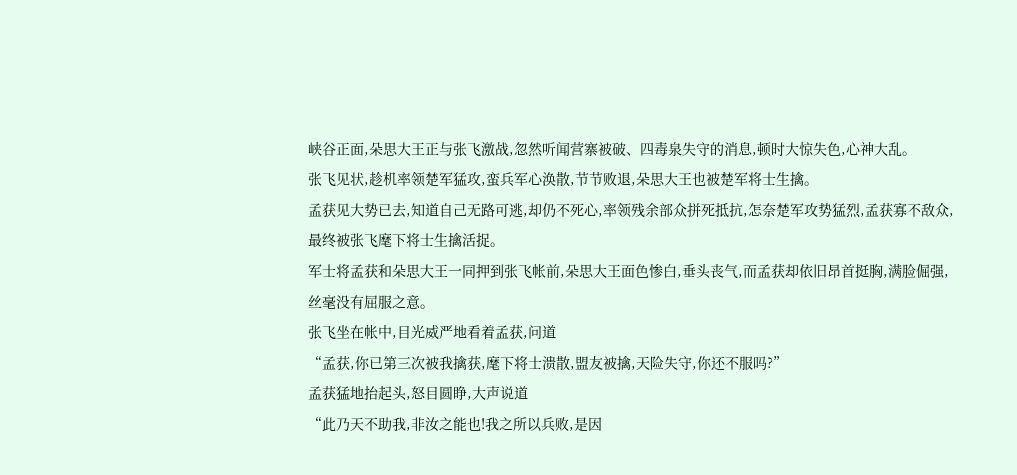峡谷正面,朵思大王正与张飞激战,忽然听闻营寨被破、四毒泉失守的消息,顿时大惊失色,心神大乱。
张飞见状,趁机率领楚军猛攻,蛮兵军心涣散,节节败退,朵思大王也被楚军将士生擒。
孟获见大势已去,知道自己无路可逃,却仍不死心,率领残余部众拼死抵抗,怎奈楚军攻势猛烈,孟获寡不敌众,最终被张飞麾下将士生擒活捉。
军士将孟获和朵思大王一同押到张飞帐前,朵思大王面色惨白,垂头丧气,而孟获却依旧昂首挺胸,满脸倔强,丝毫没有屈服之意。
张飞坐在帐中,目光威严地看着孟获,问道
“孟获,你已第三次被我擒获,麾下将士溃散,盟友被擒,天险失守,你还不服吗?”
孟获猛地抬起头,怒目圆睁,大声说道
“此乃天不助我,非汝之能也!我之所以兵败,是因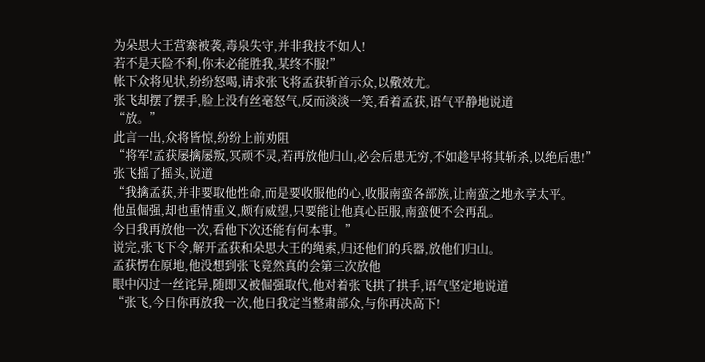为朵思大王营寨被袭,毒泉失守,并非我技不如人!
若不是天险不利,你未必能胜我,某终不服!”
帐下众将见状,纷纷怒喝,请求张飞将孟获斩首示众,以儆效尤。
张飞却摆了摆手,脸上没有丝毫怒气,反而淡淡一笑,看着孟获,语气平静地说道
“放。”
此言一出,众将皆惊,纷纷上前劝阻
“将军!孟获屡擒屡叛,冥顽不灵,若再放他归山,必会后患无穷,不如趁早将其斩杀,以绝后患!”
张飞摇了摇头,说道
“我擒孟获,并非要取他性命,而是要收服他的心,收服南蛮各部族,让南蛮之地永享太平。
他虽倔强,却也重情重义,颇有威望,只要能让他真心臣服,南蛮便不会再乱。
今日我再放他一次,看他下次还能有何本事。”
说完,张飞下令,解开孟获和朵思大王的绳索,归还他们的兵器,放他们归山。
孟获愣在原地,他没想到张飞竟然真的会第三次放他
眼中闪过一丝诧异,随即又被倔强取代,他对着张飞拱了拱手,语气坚定地说道
“张飞,今日你再放我一次,他日我定当整肃部众,与你再决高下!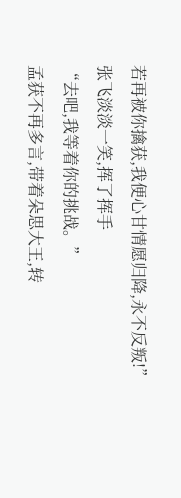若再被你擒获,我便心甘情愿归降,永不反叛!”
张飞淡淡一笑,挥了挥手
“去吧,我等着你的挑战。”
孟获不再多言,带着朵思大王,转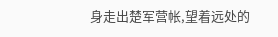身走出楚军营帐,望着远处的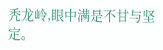秃龙岭,眼中满是不甘与坚定。